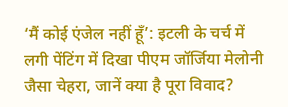‘मैं कोई एंजेल नहीं हूँ’: इटली के चर्च में लगी पेंटिंग में दिखा पीएम जॉर्जिया मेलोनी जैसा चेहरा, जानें क्या है पूरा विवाद?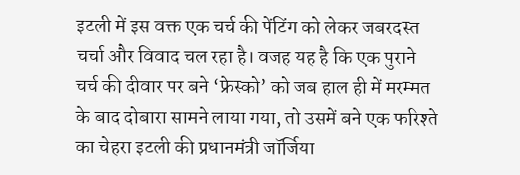इटली में इस वक्त एक चर्च की पेंटिंग को लेकर जबरदस्त चर्चा और विवाद चल रहा है। वजह यह है कि एक पुराने चर्च की दीवार पर बने ‘फ्रेस्को’ को जब हाल ही में मरम्मत के बाद दोबारा सामने लाया गया, तो उसमें बने एक फरिश्ते का चेहरा इटली की प्रधानमंत्री जॉर्जिया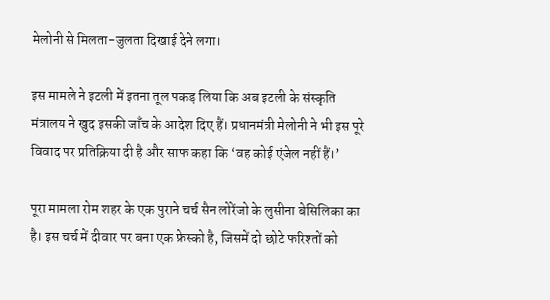मेलोनी से मिलता-जुलता दिखाई देने लगा।

इस मामले ने इटली में इतना तूल पकड़ लिया कि अब इटली के संस्कृति मंत्रालय ने खुद इसकी जाँच के आदेश दिए हैं। प्रधानमंत्री मेलोनी ने भी इस पूरे विवाद पर प्रतिक्रिया दी है और साफ कहा कि ‘वह कोई एंजेल नहीं हैं।’

पूरा मामला रोम शहर के एक पुराने चर्च सैन लोरेंजो के लुसीना बेसिलिका का है। इस चर्च में दीवार पर बना एक फ्रेस्को है, जिसमें दो छोटे फरिश्तों को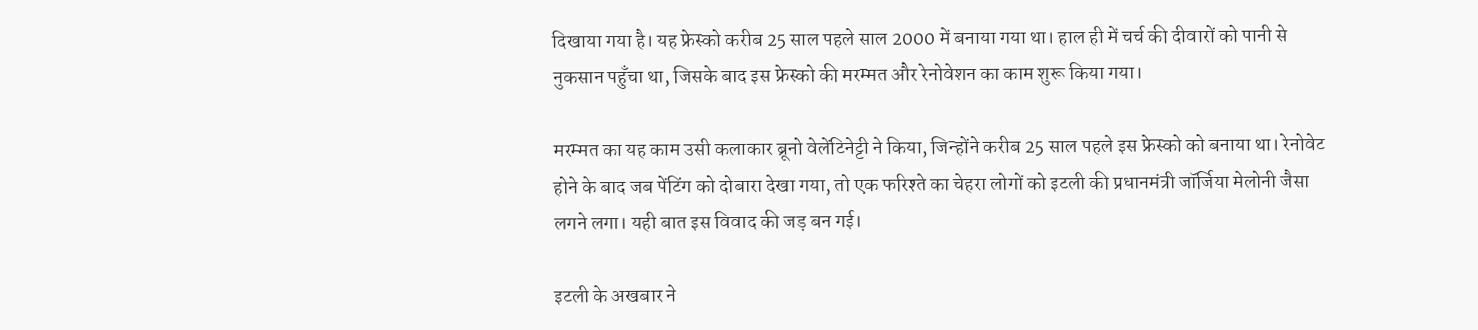दिखाया गया है। यह फ्रेस्को करीब 25 साल पहले साल 2000 में बनाया गया था। हाल ही में चर्च की दीवारों को पानी से नुकसान पहुँचा था, जिसके बाद इस फ्रेस्को की मरम्मत और रेनोवेशन का काम शुरू किया गया।

मरम्मत का यह काम उसी कलाकार ब्रूनो वेलेंटिनेट्टी ने किया, जिन्होंने करीब 25 साल पहले इस फ्रेस्को को बनाया था। रेनोवेट होने के बाद जब पेंटिंग को दोबारा देखा गया, तो एक फरिश्ते का चेहरा लोगों को इटली की प्रधानमंत्री जॉर्जिया मेलोनी जैसा लगने लगा। यही बात इस विवाद की जड़ बन गई।

इटली के अखबार ने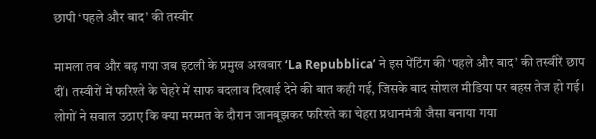छापी ‘पहले और बाद’ की तस्वीर

मामला तब और बढ़ गया जब इटली के प्रमुख अखबार ‘La Repubblica’ ने इस पेंटिंग की ‘पहले और बाद’ की तस्वीरें छाप दीं। तस्वीरों में फरिश्ते के चेहरे में साफ बदलाव दिखाई देने की बात कही गई, जिसके बाद सोशल मीडिया पर बहस तेज हो गई। लोगों ने सवाल उठाए कि क्या मरम्मत के दौरान जानबूझकर फरिश्ते का चेहरा प्रधानमंत्री जैसा बनाया गया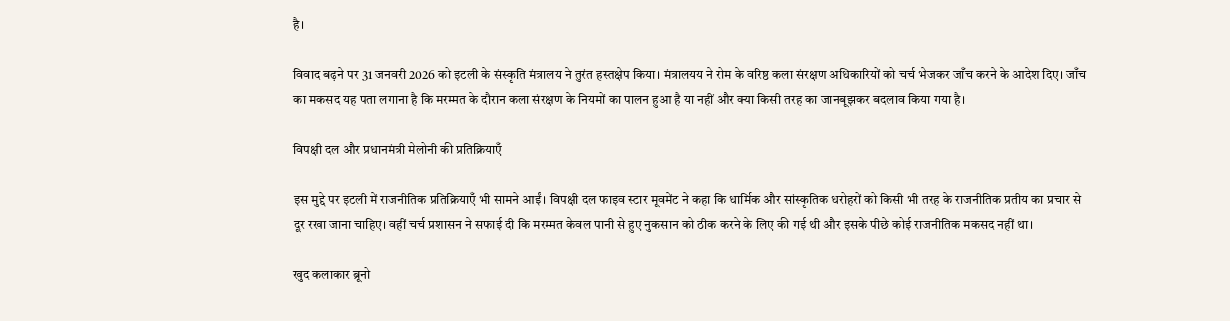है।

विवाद बढ़ने पर 31 जनवरी 2026 को इटली के संस्कृति मंत्रालय ने तुरंत हस्तक्षेप किया। मंत्रालयय ने रोम के वरिष्ठ कला संरक्षण अधिकारियों को चर्च भेजकर जाँच करने के आदेश दिए। जाँच का मकसद यह पता लगाना है कि मरम्मत के दौरान कला संरक्षण के नियमों का पालन हुआ है या नहीं और क्या किसी तरह का जानबूझकर बदलाव किया गया है।

विपक्षी दल और प्रधानमंत्री मेलोनी की प्रतिक्रियाएँ

इस मुद्दे पर इटली में राजनीतिक प्रतिक्रियाएँ भी सामने आईं। विपक्षी दल फाइव स्टार मूवमेंट ने कहा कि धार्मिक और सांस्कृतिक धरोहरों को किसी भी तरह के राजनीतिक प्रतीय का प्रचार से दूर रखा जाना चाहिए। वहीं चर्च प्रशासन ने सफाई दी कि मरम्मत केवल पानी से हुए नुकसान को ठीक करने के लिए की गई थी और इसके पीछे कोई राजनीतिक मकसद नहीं था।

खुद कलाकार ब्रूनो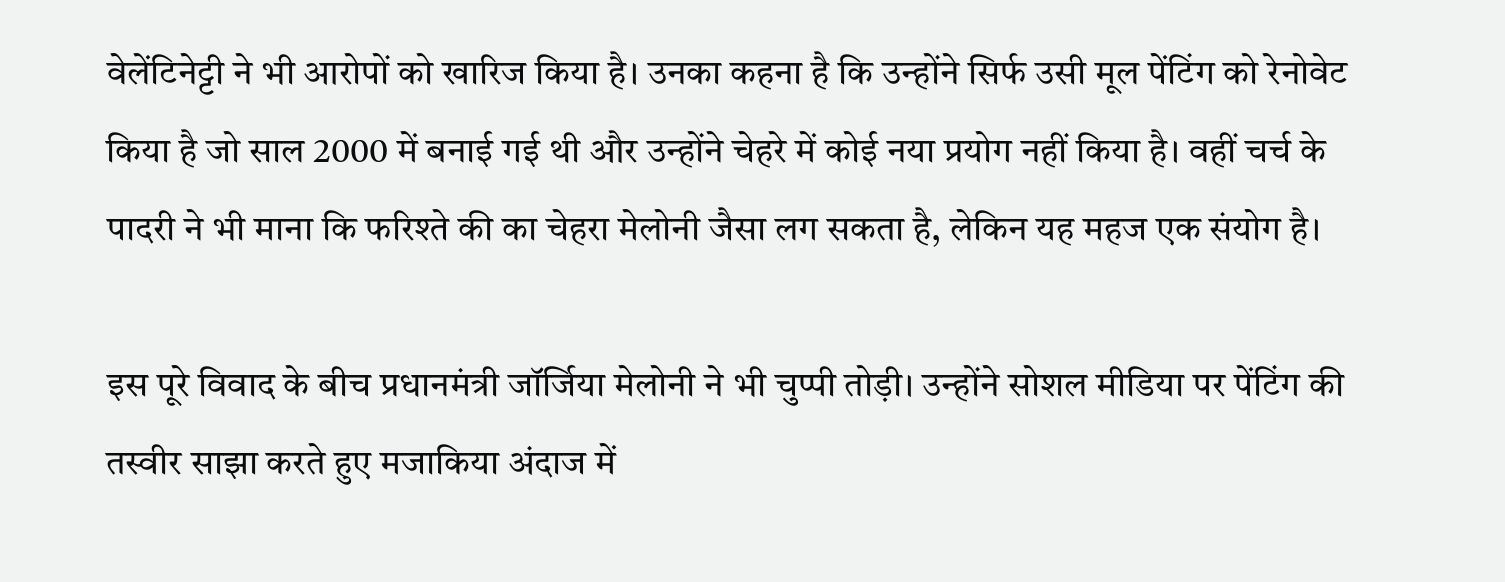वेलेंटिनेट्टी ने भी आरोपों को खारिज किया है। उनका कहना है कि उन्होंने सिर्फ उसी मूल पेंटिंग को रेनोवेट किया है जो साल 2000 में बनाई गई थी और उन्होंने चेहरे में कोई नया प्रयोग नहीं किया है। वहीं चर्च के पादरी ने भी माना कि फरिश्ते की का चेहरा मेलोनी जैसा लग सकता है, लेकिन यह महज एक संयोग है।

इस पूरे विवाद के बीच प्रधानमंत्री जॉर्जिया मेलोनी ने भी चुप्पी तोड़ी। उन्होंने सोशल मीडिया पर पेंटिंग की तस्वीर साझा करते हुए मजाकिया अंदाज में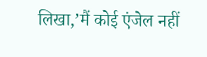लिखा,’मैं कोई एंजेल नहीं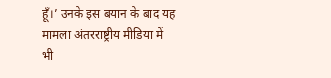हूँ।’ उनके इस बयान के बाद यह मामला अंतरराष्ट्रीय मीडिया में भी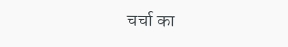चर्चा का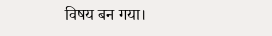विषय बन गया।